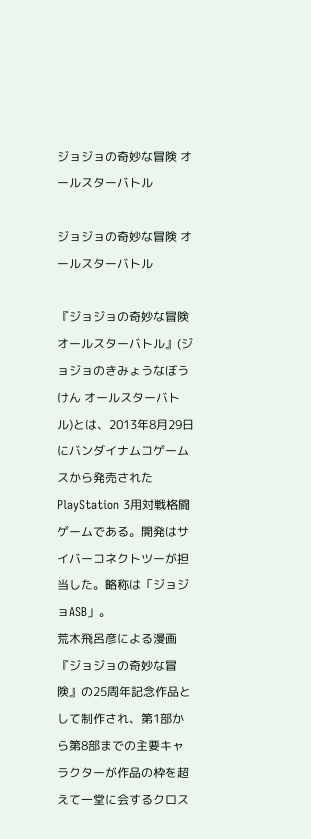ジョジョの奇妙な冒険 オールスターバトル

ジョジョの奇妙な冒険 オールスターバトル

『ジョジョの奇妙な冒険 オールスターバトル』(ジョジョのきみょうなぼうけん オールスターバトル)とは、2013年8月29日にバンダイナムコゲームスから発売されたPlayStation 3用対戦格闘ゲームである。開発はサイバーコネクトツーが担当した。略称は「ジョジョASB」。
荒木飛呂彦による漫画『ジョジョの奇妙な冒険』の25周年記念作品として制作され、第1部から第8部までの主要キャラクターが作品の枠を超えて一堂に会するクロス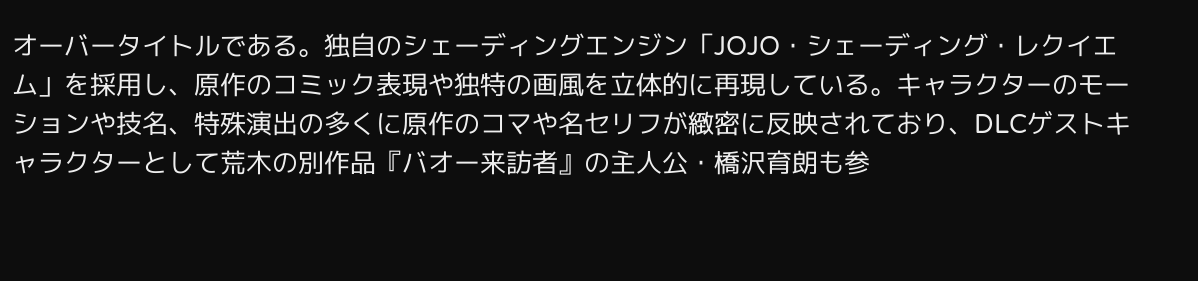オーバータイトルである。独自のシェーディングエンジン「JOJO・シェーディング・レクイエム」を採用し、原作のコミック表現や独特の画風を立体的に再現している。キャラクターのモーションや技名、特殊演出の多くに原作のコマや名セリフが緻密に反映されており、DLCゲストキャラクターとして荒木の別作品『バオー来訪者』の主人公・橋沢育朗も参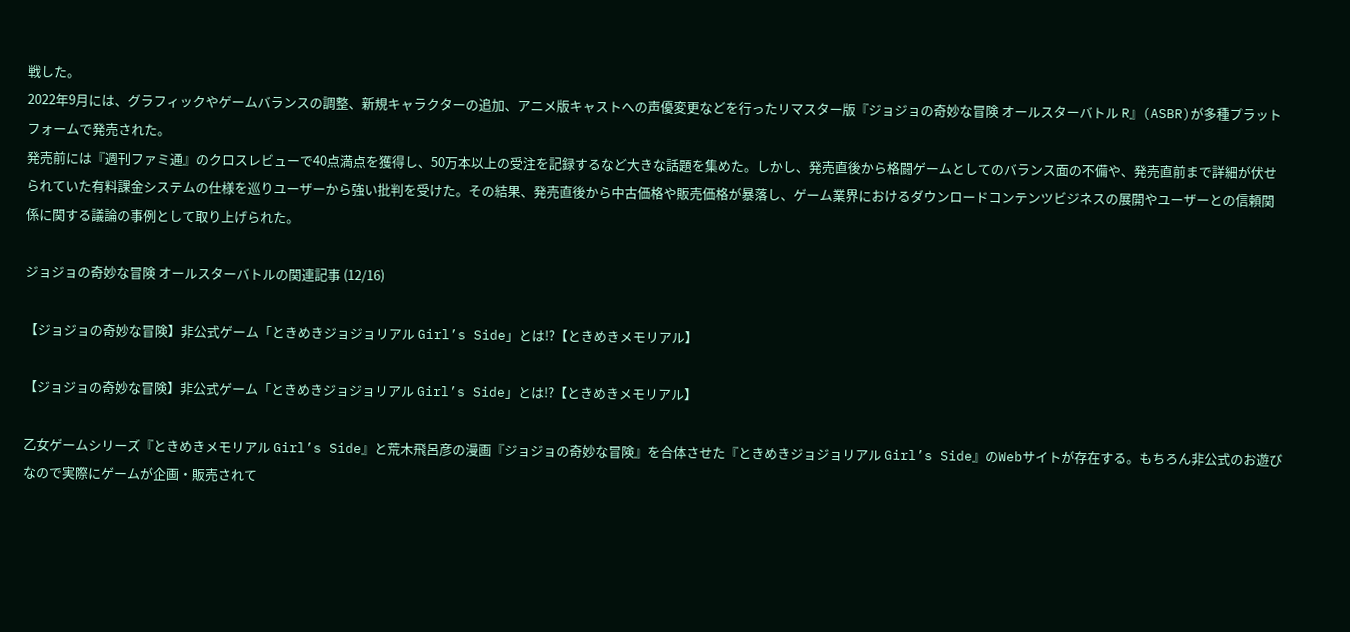戦した。
2022年9月には、グラフィックやゲームバランスの調整、新規キャラクターの追加、アニメ版キャストへの声優変更などを行ったリマスター版『ジョジョの奇妙な冒険 オールスターバトル R』(ASBR)が多種プラットフォームで発売された。
発売前には『週刊ファミ通』のクロスレビューで40点満点を獲得し、50万本以上の受注を記録するなど大きな話題を集めた。しかし、発売直後から格闘ゲームとしてのバランス面の不備や、発売直前まで詳細が伏せられていた有料課金システムの仕様を巡りユーザーから強い批判を受けた。その結果、発売直後から中古価格や販売価格が暴落し、ゲーム業界におけるダウンロードコンテンツビジネスの展開やユーザーとの信頼関係に関する議論の事例として取り上げられた。

ジョジョの奇妙な冒険 オールスターバトルの関連記事 (12/16)

【ジョジョの奇妙な冒険】非公式ゲーム「ときめきジョジョリアル Girl’s Side」とは!?【ときめきメモリアル】

【ジョジョの奇妙な冒険】非公式ゲーム「ときめきジョジョリアル Girl’s Side」とは!?【ときめきメモリアル】

乙女ゲームシリーズ『ときめきメモリアル Girl’s Side』と荒木飛呂彦の漫画『ジョジョの奇妙な冒険』を合体させた『ときめきジョジョリアル Girl’s Side』のWebサイトが存在する。もちろん非公式のお遊びなので実際にゲームが企画・販売されて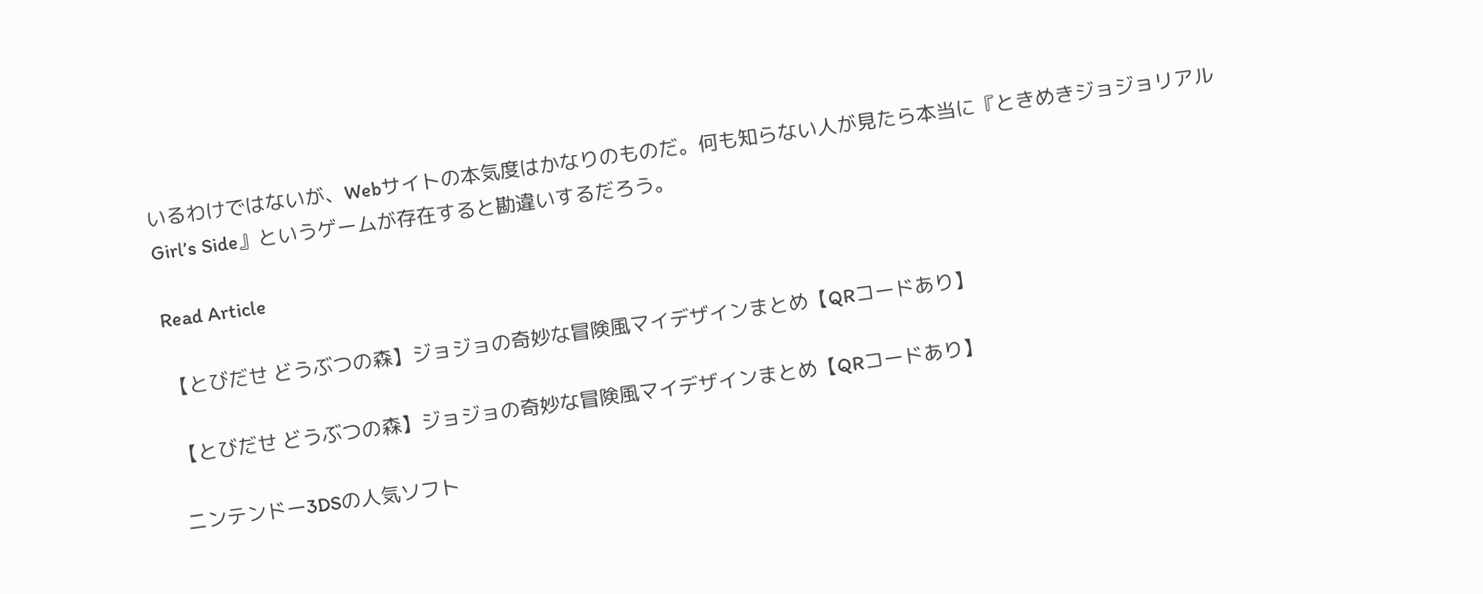いるわけではないが、Webサイトの本気度はかなりのものだ。何も知らない人が見たら本当に『ときめきジョジョリアル Girl’s Side』というゲームが存在すると勘違いするだろう。

Read Article

【とびだせ どうぶつの森】ジョジョの奇妙な冒険風マイデザインまとめ【QRコードあり】

【とびだせ どうぶつの森】ジョジョの奇妙な冒険風マイデザインまとめ【QRコードあり】

ニンテンドー3DSの人気ソフト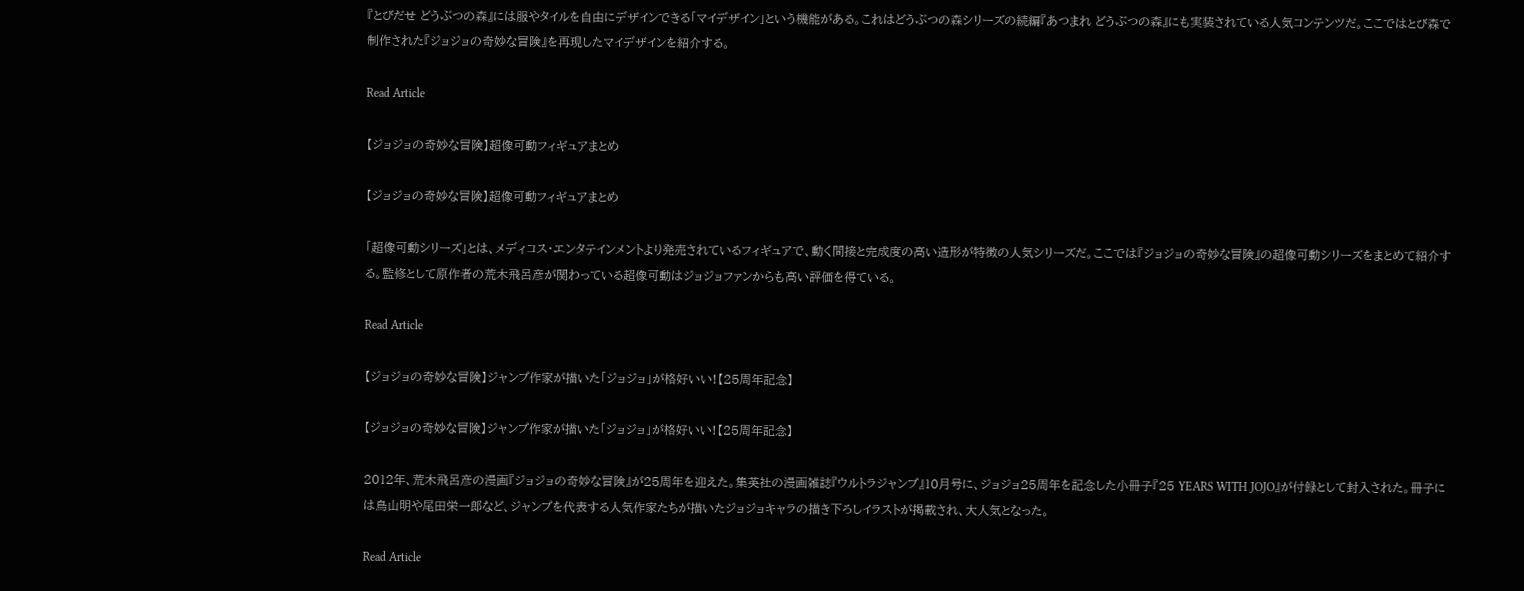『とびだせ どうぶつの森』には服やタイルを自由にデザインできる「マイデザイン」という機能がある。これはどうぶつの森シリーズの続編『あつまれ どうぶつの森』にも実装されている人気コンテンツだ。ここではとび森で制作された『ジョジョの奇妙な冒険』を再現したマイデザインを紹介する。

Read Article

【ジョジョの奇妙な冒険】超像可動フィギュアまとめ

【ジョジョの奇妙な冒険】超像可動フィギュアまとめ

「超像可動シリーズ」とは、メディコス・エンタテインメントより発売されているフィギュアで、動く間接と完成度の高い造形が特徴の人気シリーズだ。ここでは『ジョジョの奇妙な冒険』の超像可動シリーズをまとめて紹介する。監修として原作者の荒木飛呂彦が関わっている超像可動はジョジョファンからも高い評価を得ている。

Read Article

【ジョジョの奇妙な冒険】ジャンプ作家が描いた「ジョジョ」が格好いい!【25周年記念】

【ジョジョの奇妙な冒険】ジャンプ作家が描いた「ジョジョ」が格好いい!【25周年記念】

2012年、荒木飛呂彦の漫画『ジョジョの奇妙な冒険』が25周年を迎えた。集英社の漫画雑誌『ウルトラジャンプ』10月号に、ジョジョ25周年を記念した小冊子『25 YEARS WITH JOJO』が付録として封入された。冊子には鳥山明や尾田栄一郎など、ジャンプを代表する人気作家たちが描いたジョジョキャラの描き下ろしイラストが掲載され、大人気となった。

Read Article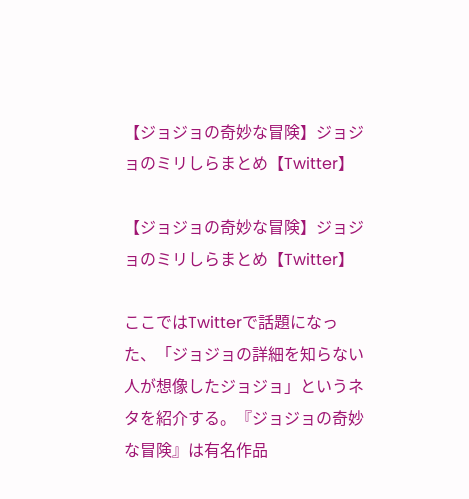【ジョジョの奇妙な冒険】ジョジョのミリしらまとめ【Twitter】

【ジョジョの奇妙な冒険】ジョジョのミリしらまとめ【Twitter】

ここではTwitterで話題になった、「ジョジョの詳細を知らない人が想像したジョジョ」というネタを紹介する。『ジョジョの奇妙な冒険』は有名作品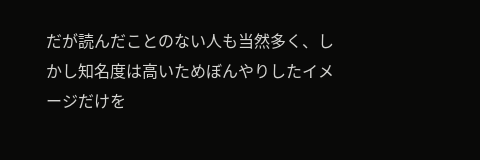だが読んだことのない人も当然多く、しかし知名度は高いためぼんやりしたイメージだけを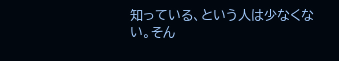知っている、という人は少なくない。そん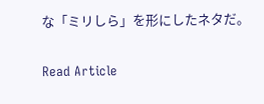な「ミリしら」を形にしたネタだ。

Read Article